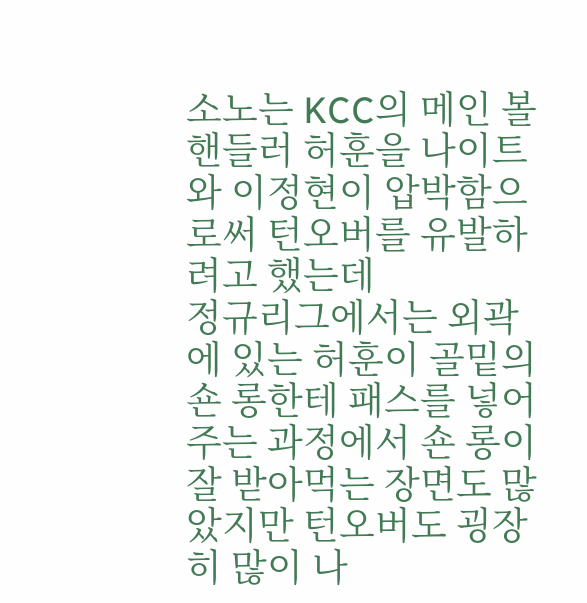소노는 KCC의 메인 볼핸들러 허훈을 나이트와 이정현이 압박함으로써 턴오버를 유발하려고 했는데
정규리그에서는 외곽에 있는 허훈이 골밑의 숀 롱한테 패스를 넣어주는 과정에서 숀 롱이 잘 받아먹는 장면도 많았지만 턴오버도 굉장히 많이 나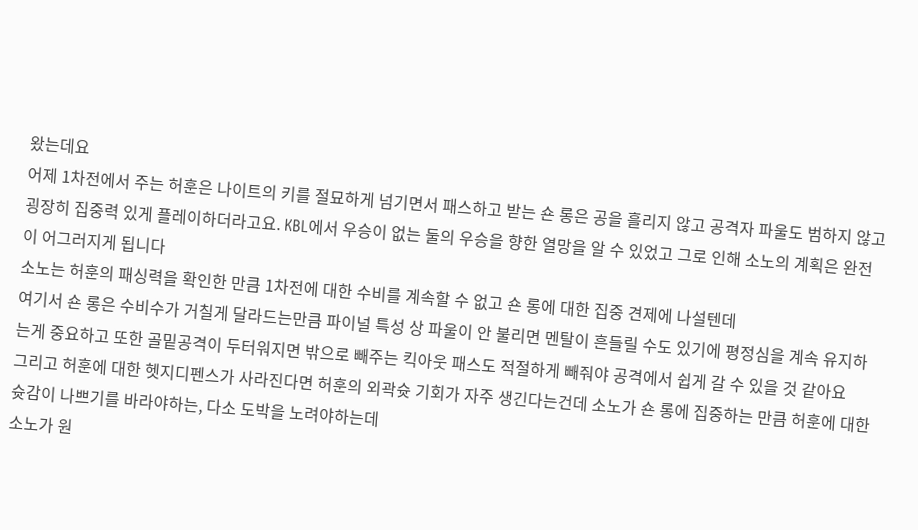왔는데요
어제 1차전에서 주는 허훈은 나이트의 키를 절묘하게 넘기면서 패스하고 받는 숀 롱은 공을 흘리지 않고 공격자 파울도 범하지 않고 굉장히 집중력 있게 플레이하더라고요. KBL에서 우승이 없는 둘의 우승을 향한 열망을 알 수 있었고 그로 인해 소노의 계획은 완전이 어그러지게 됩니다
소노는 허훈의 패싱력을 확인한 만큼 1차전에 대한 수비를 계속할 수 없고 숀 롱에 대한 집중 견제에 나설텐데
여기서 숀 롱은 수비수가 거칠게 달라드는만큼 파이널 특성 상 파울이 안 불리면 멘탈이 흔들릴 수도 있기에 평정심을 계속 유지하는게 중요하고 또한 골밑공격이 두터워지면 밖으로 빼주는 킥아웃 패스도 적절하게 빼줘야 공격에서 쉽게 갈 수 있을 것 같아요
그리고 허훈에 대한 헷지디펜스가 사라진다면 허훈의 외곽슛 기회가 자주 생긴다는건데 소노가 숀 롱에 집중하는 만큼 허훈에 대한 슛감이 나쁘기를 바라야하는, 다소 도박을 노려야하는데
소노가 원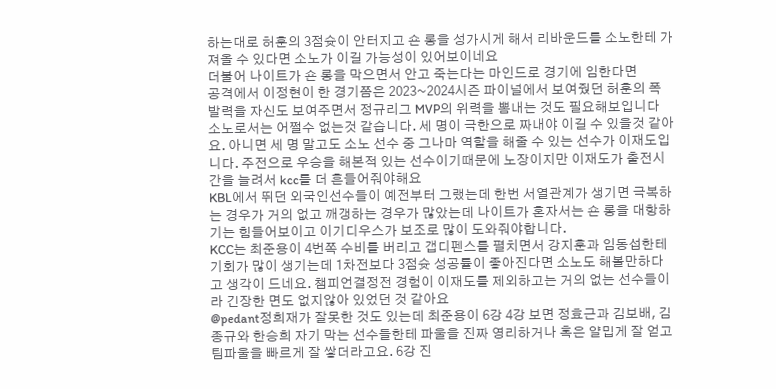하는대로 허훈의 3점슛이 안터지고 숀 롱을 성가시게 해서 리바운드를 소노한테 가져올 수 있다면 소노가 이길 가능성이 있어보이네요
더불어 나이트가 숀 롱을 막으면서 안고 죽는다는 마인드로 경기에 임한다면
공격에서 이정현이 한 경기쯤은 2023~2024시즌 파이널에서 보여줬던 허훈의 폭발력을 자신도 보여주면서 정규리그 MVP의 위력을 뽐내는 것도 필요해보입니다
소노로서는 어쩔수 없는것 같습니다. 세 명이 극한으로 짜내야 이길 수 있을것 같아요. 아니면 세 명 말고도 소노 선수 중 그나마 역할을 해줄 수 있는 선수가 이재도입니다. 주전으로 우승을 해본적 있는 선수이기때문에 노장이지만 이재도가 출전시간을 늘려서 kcc를 더 흔들어줘야해요
KBL에서 뛰던 외국인선수들이 예전부터 그랬는데 한번 서열관계가 생기면 극복하는 경우가 거의 없고 깨갱하는 경우가 많았는데 나이트가 혼자서는 숀 롱을 대항하기는 힘들어보이고 이기디우스가 보조로 많이 도와줘야합니다.
KCC는 최준용이 4번쪽 수비를 버리고 갭디펜스를 펼치면서 강지훈과 임동섭한테 기회가 많이 생기는데 1차전보다 3점슛 성공률이 좋아진다면 소노도 해볼만하다고 생각이 드네요. 챔피언결정전 경험이 이재도를 제외하고는 거의 없는 선수들이라 긴장한 면도 없지않아 있었던 것 같아요
@pedant정희재가 잘못한 것도 있는데 최준용이 6강 4강 보면 정효근과 김보배, 김종규와 한승희 자기 막는 선수들한테 파울을 진짜 영리하거나 혹은 얄밉게 잘 얻고 팀파울을 빠르게 잘 쌓더라고요. 6강 진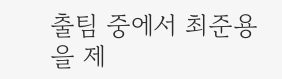출팀 중에서 최준용을 제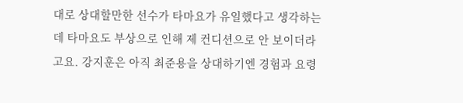대로 상대할만한 선수가 타마요가 유일했다고 생각하는데 타마요도 부상으로 인해 제 컨디션으로 안 보이더라고요. 강지훈은 아직 최준용을 상대하기엔 경험과 요령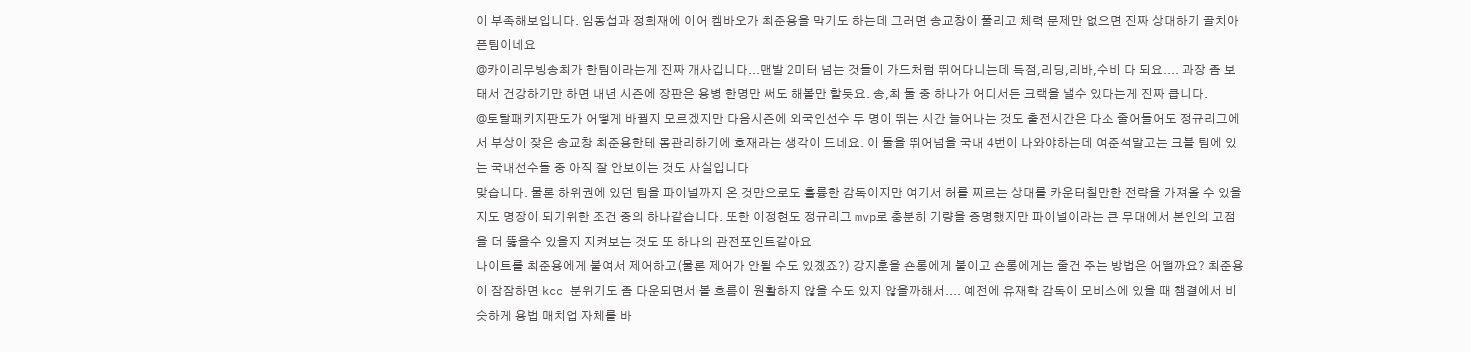이 부족해보입니다. 임동섭과 정희재에 이어 켐바오가 최준용을 막기도 하는데 그러면 송교창이 풀리고 체력 문제만 없으면 진짜 상대하기 골치아픈팀이네요
@카이리무빙송최가 한팀이라는게 진짜 개사깁니다...맨발 2미터 넘는 것들이 가드처럼 뛰어다니는데 득점,리딩,리바,수비 다 되요.... 과장 좀 보태서 건강하기만 하면 내년 시즌에 장판은 용병 한명만 써도 해볼만 할듯요. 송,최 둘 중 하나가 어디서든 크랙을 낼수 있다는게 진짜 큽니다.
@토탈패키지판도가 어떻게 바뀔지 모르겠지만 다음시즌에 외국인선수 두 명이 뛰는 시간 늘어나는 것도 출전시간은 다소 줄어들어도 정규리그에서 부상이 잦은 송교창 최준용한테 몸관리하기에 호재라는 생각이 드네요. 이 둘을 뛰어넘을 국내 4번이 나와야하는데 여준석말고는 크블 팀에 있는 국내선수들 중 아직 잘 안보이는 것도 사실입니다
맞습니다. 물론 하위권에 있던 팀을 파이널까지 온 것만으로도 훌륭한 감독이지만 여기서 허를 찌르는 상대를 카운터칠만한 전략을 가져올 수 있을지도 명장이 되기위한 조건 중의 하나같습니다. 또한 이정현도 정규리그 mvp로 충분히 기량을 증명했지만 파이널이라는 큰 무대에서 본인의 고점을 더 뚫을수 있을지 지켜보는 것도 또 하나의 관전포인트같아요
나이트를 최준용에게 붙여서 제어하고(물론 제어가 안될 수도 있곘죠?) 강지훈을 숀롱에게 붙이고 숀롱에게는 줄건 주는 방법은 어떨까요? 최준용이 잠잠하면 kcc 분위기도 좀 다운되면서 볼 흐름이 원활하지 않을 수도 있지 않을까해서.... 예전에 유재학 감독이 모비스에 있을 때 챔결에서 비슷하게 용법 매치업 자체를 바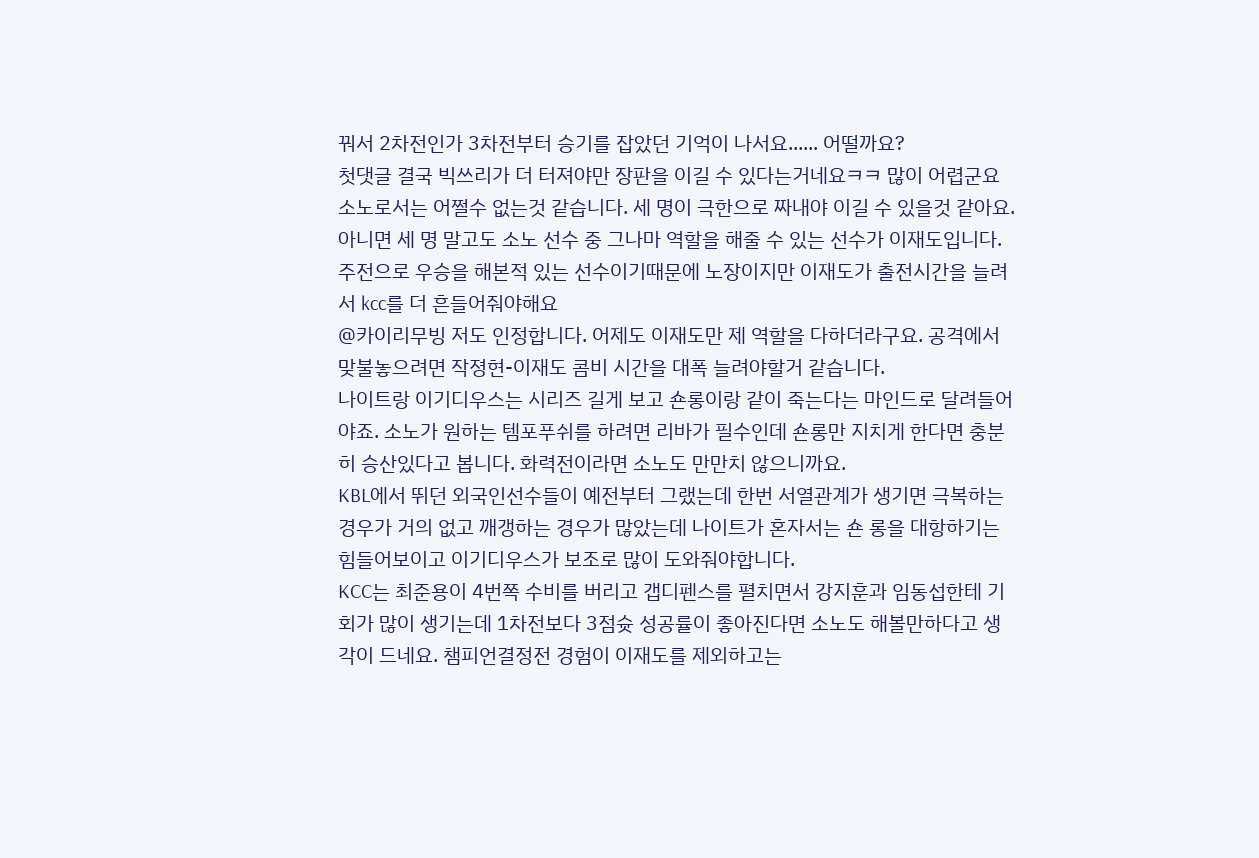꿔서 2차전인가 3차전부터 승기를 잡았던 기억이 나서요...... 어떨까요?
첫댓글 결국 빅쓰리가 더 터져야만 장판을 이길 수 있다는거네요ㅋㅋ 많이 어렵군요
소노로서는 어쩔수 없는것 같습니다. 세 명이 극한으로 짜내야 이길 수 있을것 같아요. 아니면 세 명 말고도 소노 선수 중 그나마 역할을 해줄 수 있는 선수가 이재도입니다. 주전으로 우승을 해본적 있는 선수이기때문에 노장이지만 이재도가 출전시간을 늘려서 kcc를 더 흔들어줘야해요
@카이리무빙 저도 인정합니다. 어제도 이재도만 제 역할을 다하더라구요. 공격에서 맞불놓으려면 작졍현-이재도 콤비 시간을 대폭 늘려야할거 같습니다.
나이트랑 이기디우스는 시리즈 길게 보고 숀롱이랑 같이 죽는다는 마인드로 달려들어야죠. 소노가 원하는 템포푸쉬를 하려면 리바가 필수인데 숀롱만 지치게 한다면 충분히 승산있다고 봅니다. 화력전이라면 소노도 만만치 않으니까요.
KBL에서 뛰던 외국인선수들이 예전부터 그랬는데 한번 서열관계가 생기면 극복하는 경우가 거의 없고 깨갱하는 경우가 많았는데 나이트가 혼자서는 숀 롱을 대항하기는 힘들어보이고 이기디우스가 보조로 많이 도와줘야합니다.
KCC는 최준용이 4번쪽 수비를 버리고 갭디펜스를 펼치면서 강지훈과 임동섭한테 기회가 많이 생기는데 1차전보다 3점슛 성공률이 좋아진다면 소노도 해볼만하다고 생각이 드네요. 챔피언결정전 경험이 이재도를 제외하고는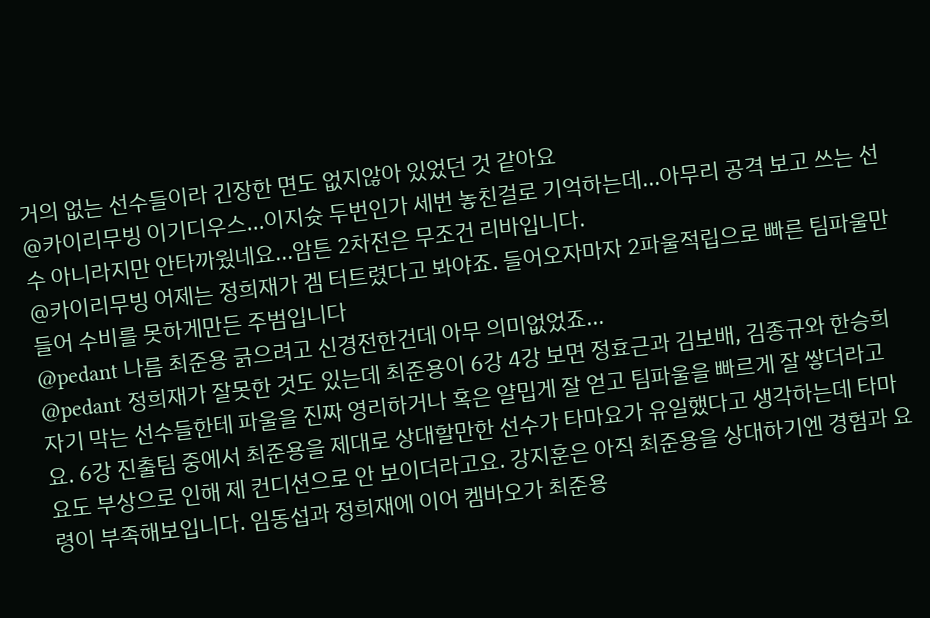거의 없는 선수들이라 긴장한 면도 없지않아 있었던 것 같아요
@카이리무빙 이기디우스...이지슛 두번인가 세번 놓친걸로 기억하는데...아무리 공격 보고 쓰는 선수 아니라지만 안타까웠네요...암튼 2차전은 무조건 리바입니다.
@카이리무빙 어제는 정희재가 겜 터트렸다고 봐야죠. 들어오자마자 2파울적립으로 빠른 팀파울만들어 수비를 못하게만든 주범입니다
@pedant 나름 최준용 긁으려고 신경전한건데 아무 의미없었죠...
@pedant 정희재가 잘못한 것도 있는데 최준용이 6강 4강 보면 정효근과 김보배, 김종규와 한승희 자기 막는 선수들한테 파울을 진짜 영리하거나 혹은 얄밉게 잘 얻고 팀파울을 빠르게 잘 쌓더라고요. 6강 진출팀 중에서 최준용을 제대로 상대할만한 선수가 타마요가 유일했다고 생각하는데 타마요도 부상으로 인해 제 컨디션으로 안 보이더라고요. 강지훈은 아직 최준용을 상대하기엔 경험과 요령이 부족해보입니다. 임동섭과 정희재에 이어 켐바오가 최준용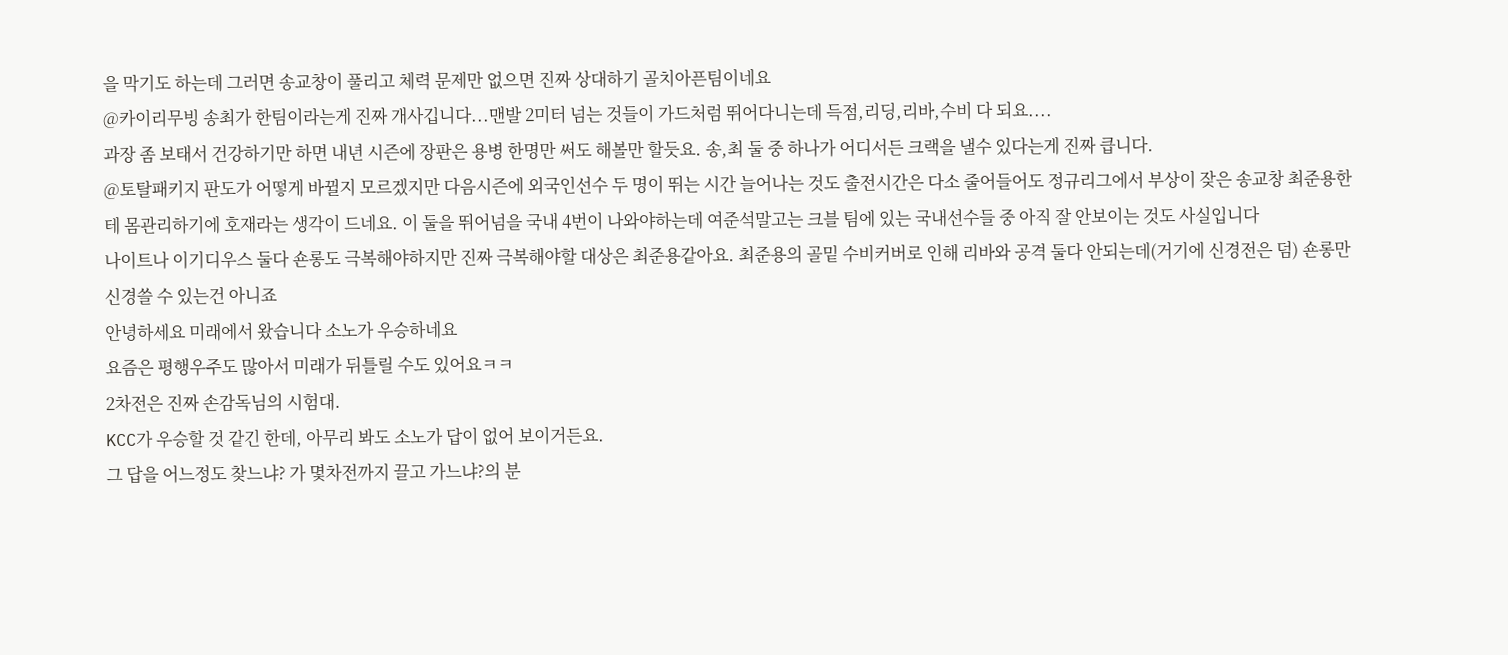을 막기도 하는데 그러면 송교창이 풀리고 체력 문제만 없으면 진짜 상대하기 골치아픈팀이네요
@카이리무빙 송최가 한팀이라는게 진짜 개사깁니다...맨발 2미터 넘는 것들이 가드처럼 뛰어다니는데 득점,리딩,리바,수비 다 되요....
과장 좀 보태서 건강하기만 하면 내년 시즌에 장판은 용병 한명만 써도 해볼만 할듯요. 송,최 둘 중 하나가 어디서든 크랙을 낼수 있다는게 진짜 큽니다.
@토탈패키지 판도가 어떻게 바뀔지 모르겠지만 다음시즌에 외국인선수 두 명이 뛰는 시간 늘어나는 것도 출전시간은 다소 줄어들어도 정규리그에서 부상이 잦은 송교창 최준용한테 몸관리하기에 호재라는 생각이 드네요. 이 둘을 뛰어넘을 국내 4번이 나와야하는데 여준석말고는 크블 팀에 있는 국내선수들 중 아직 잘 안보이는 것도 사실입니다
나이트나 이기디우스 둘다 숀롱도 극복해야하지만 진짜 극복해야할 대상은 최준용같아요. 최준용의 골밑 수비커버로 인해 리바와 공격 둘다 안되는데(거기에 신경전은 덤) 숀롱만 신경쓸 수 있는건 아니죠
안녕하세요 미래에서 왔습니다 소노가 우승하네요
요즘은 평행우주도 많아서 미래가 뒤틀릴 수도 있어요ㅋㅋ
2차전은 진짜 손감독님의 시험대.
KCC가 우승할 것 같긴 한데, 아무리 봐도 소노가 답이 없어 보이거든요.
그 답을 어느정도 찾느냐? 가 몇차전까지 끌고 가느냐?의 분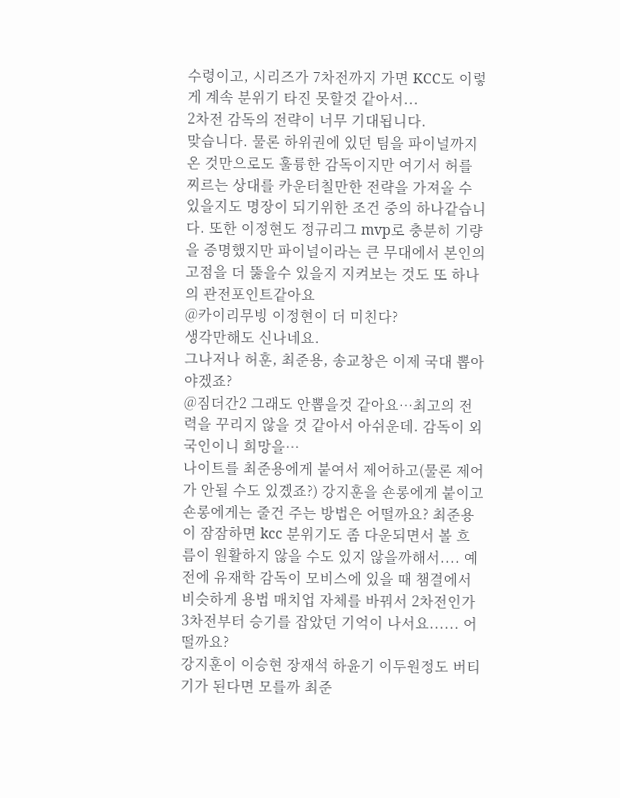수령이고, 시리즈가 7차전까지 가면 KCC도 이렇게 계속 분위기 타진 못할것 같아서...
2차전 감독의 전략이 너무 기대됩니다.
맞습니다. 물론 하위권에 있던 팀을 파이널까지 온 것만으로도 훌륭한 감독이지만 여기서 허를 찌르는 상대를 카운터칠만한 전략을 가져올 수 있을지도 명장이 되기위한 조건 중의 하나같습니다. 또한 이정현도 정규리그 mvp로 충분히 기량을 증명했지만 파이널이라는 큰 무대에서 본인의 고점을 더 뚫을수 있을지 지켜보는 것도 또 하나의 관전포인트같아요
@카이리무빙 이정현이 더 미친다?
생각만해도 신나네요.
그나저나 허훈, 최준용, 송교창은 이제 국대 뽑아야겠죠?
@짐더간2 그래도 안뽑을것 같아요…최고의 전력을 꾸리지 않을 것 같아서 아쉬운데. 감독이 외국인이니 희망을…
나이트를 최준용에게 붙여서 제어하고(물론 제어가 안될 수도 있곘죠?) 강지훈을 숀롱에게 붙이고 숀롱에게는 줄건 주는 방법은 어떨까요? 최준용이 잠잠하면 kcc 분위기도 좀 다운되면서 볼 흐름이 원활하지 않을 수도 있지 않을까해서.... 예전에 유재학 감독이 모비스에 있을 때 챔결에서 비슷하게 용법 매치업 자체를 바꿔서 2차전인가 3차전부터 승기를 잡았던 기억이 나서요...... 어떨까요?
강지훈이 이승현 장재석 하윤기 이두원정도 버티기가 된다면 모를까 최준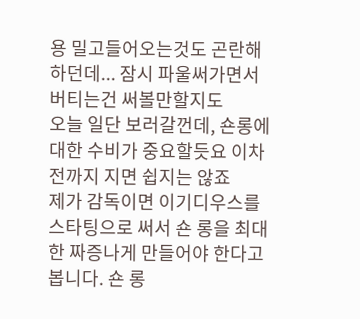용 밀고들어오는것도 곤란해하던데... 잠시 파울써가면서 버티는건 써볼만할지도
오늘 일단 보러갈껀데, 숀롱에 대한 수비가 중요할듯요 이차전까지 지면 쉽지는 않죠
제가 감독이면 이기디우스를 스타팅으로 써서 숀 롱을 최대한 짜증나게 만들어야 한다고 봅니다. 숀 롱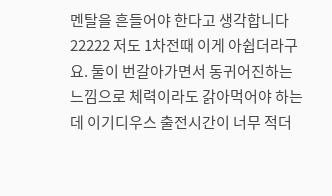멘탈을 흔들어야 한다고 생각합니다
22222 저도 1차전때 이게 아쉽더라구요. 둘이 번갈아가면서 동귀어진하는 느낌으로 체력이라도 갉아먹어야 하는데 이기디우스 출전시간이 너무 적더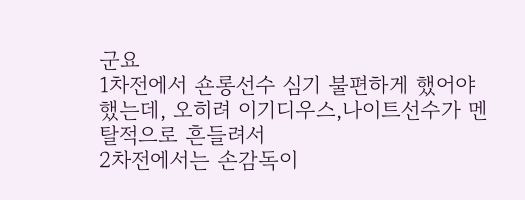군요
1차전에서 숀롱선수 심기 불편하게 했어야 했는데, 오히려 이기디우스,나이트선수가 멘탈적으로 흔들려서
2차전에서는 손감독이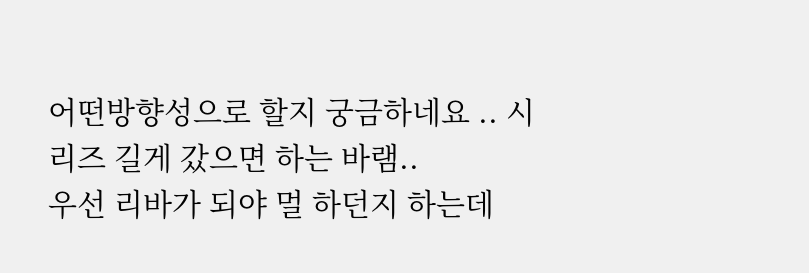어떤방향성으로 할지 궁금하네요 .. 시리즈 길게 갔으면 하는 바램..
우선 리바가 되야 멀 하던지 하는데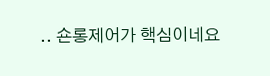.. 숀롱제어가 핵심이네요